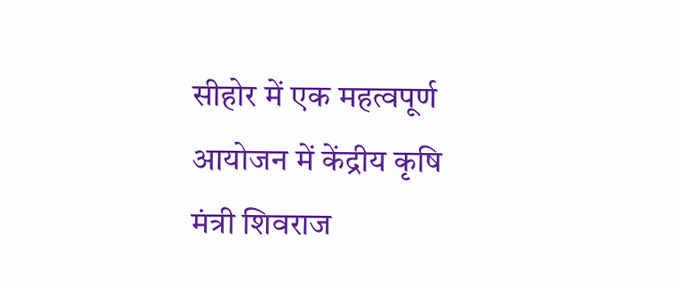सीहोर में एक महत्वपूर्ण आयोजन में केंद्रीय कृषि मंत्री शिवराज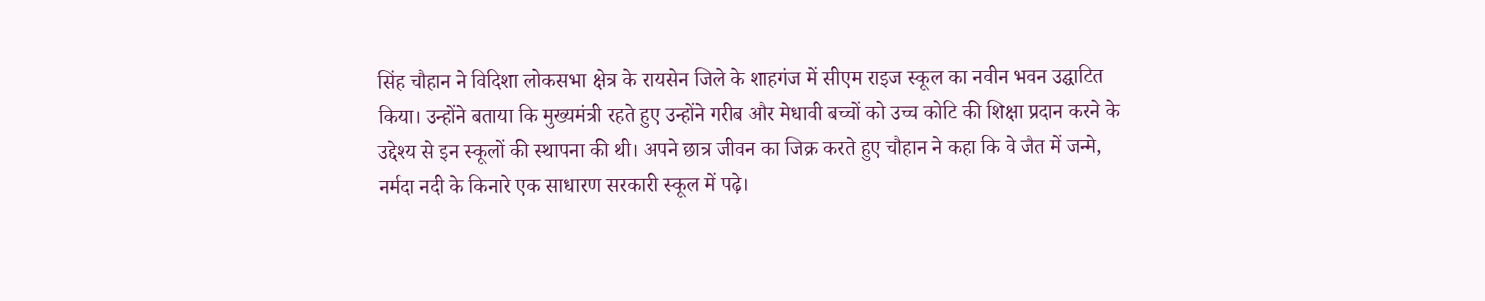सिंह चौहान ने विदिशा लोकसभा क्षेत्र के रायसेन जिले के शाहगंज में सीएम राइज स्कूल का नवीन भवन उद्घाटित किया। उन्होंने बताया कि मुख्यमंत्री रहते हुए उन्होंने गरीब और मेधावी बच्चों को उच्च कोटि की शिक्षा प्रदान करने के उद्देश्य से इन स्कूलों की स्थापना की थी। अपने छात्र जीवन का जिक्र करते हुए चौहान ने कहा कि वे जैत में जन्मे, नर्मदा नदी के किनारे एक साधारण सरकारी स्कूल में पढ़े।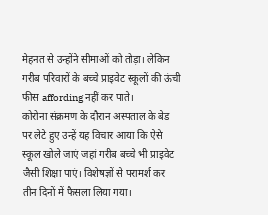मेहनत से उन्होंने सीमाओं को तोड़ा। लेकिन गरीब परिवारों के बच्चे प्राइवेट स्कूलों की ऊंची फीस affording नहीं कर पाते।
कोरोना संक्रमण के दौरान अस्पताल के बेड पर लेटे हुए उन्हें यह विचार आया कि ऐसे स्कूल खोले जाएं जहां गरीब बच्चे भी प्राइवेट जैसी शिक्षा पाएं। विशेषज्ञों से परामर्श कर तीन दिनों में फैसला लिया गया।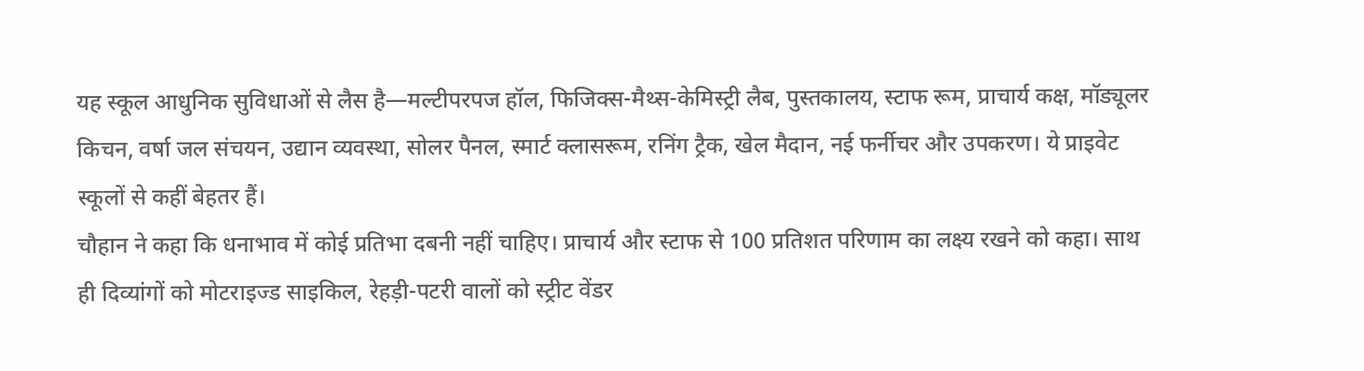यह स्कूल आधुनिक सुविधाओं से लैस है—मल्टीपरपज हॉल, फिजिक्स-मैथ्स-केमिस्ट्री लैब, पुस्तकालय, स्टाफ रूम, प्राचार्य कक्ष, मॉड्यूलर किचन, वर्षा जल संचयन, उद्यान व्यवस्था, सोलर पैनल, स्मार्ट क्लासरूम, रनिंग ट्रैक, खेल मैदान, नई फर्नीचर और उपकरण। ये प्राइवेट स्कूलों से कहीं बेहतर हैं।
चौहान ने कहा कि धनाभाव में कोई प्रतिभा दबनी नहीं चाहिए। प्राचार्य और स्टाफ से 100 प्रतिशत परिणाम का लक्ष्य रखने को कहा। साथ ही दिव्यांगों को मोटराइज्ड साइकिल, रेहड़ी-पटरी वालों को स्ट्रीट वेंडर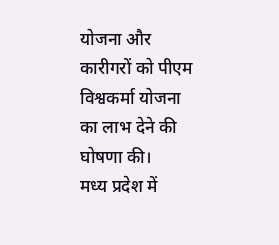योजना और कारीगरों को पीएम विश्वकर्मा योजना का लाभ देने की घोषणा की।
मध्य प्रदेश में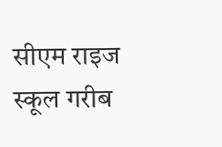सीएम राइज स्कूल गरीब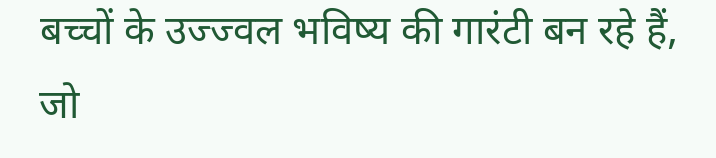बच्चों के उज्ज्वल भविष्य की गारंटी बन रहे हैं, जो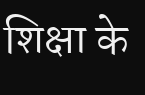शिक्षा के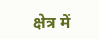क्षेत्र में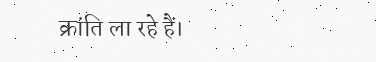क्रांति ला रहे हैं।